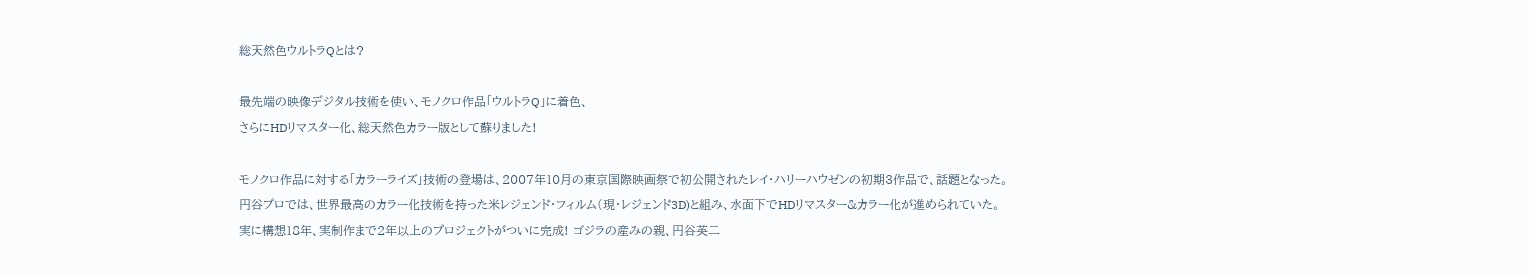総天然色ウルトラQとは?

最先端の映像デジタル技術を使い、モノクロ作品「ウルトラQ」に着色、
さらにHDリマスター化、総天然色カラー版として蘇りました!

モノクロ作品に対する「カラーライズ」技術の登場は、2007年10月の東京国際映画祭で初公開されたレイ・ハリーハウゼンの初期3作品で、話題となった。
円谷プロでは、世界最高のカラー化技術を持った米レジェンド・フィルム(現・レジェンド3D)と組み、水面下でHDリマスター&カラー化が進められていた。
実に構想18年、実制作まで2年以上のプロジェクトがついに完成! ゴジラの産みの親、円谷英二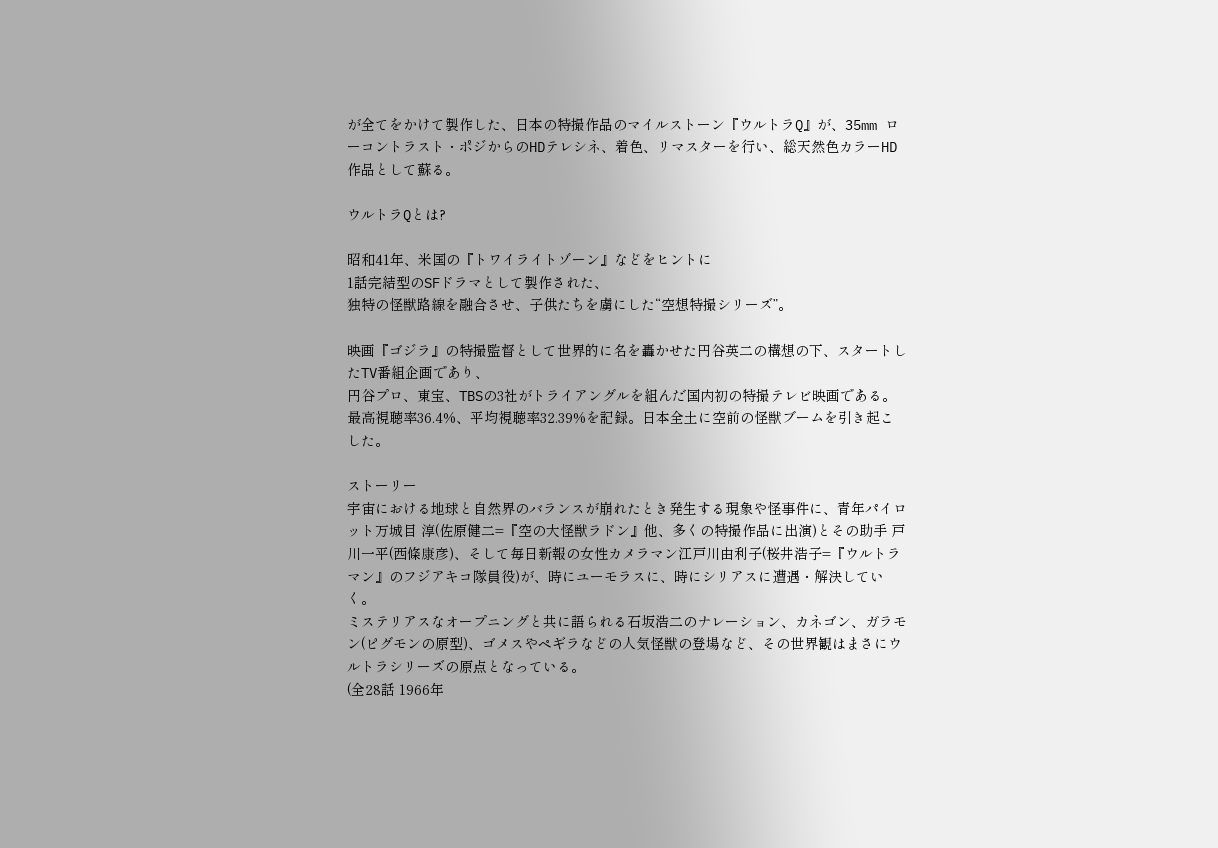が全てをかけて製作した、日本の特撮作品のマイルストーン『ウルトラQ』が、35mm ローコントラスト・ポジからのHDテレシネ、着色、リマスターを行い、総天然色カラーHD作品として蘇る。

ウルトラQとは?

昭和41年、米国の『トワイライトゾーン』などをヒントに
1話完結型のSFドラマとして製作された、
独特の怪獣路線を融合させ、子供たちを虜にした“空想特撮シリーズ”。

映画『ゴジラ』の特撮監督として世界的に名を轟かせた円谷英二の構想の下、スタートしたTV番組企画であり、
円谷プロ、東宝、TBSの3社がトライアングルを組んだ国内初の特撮テレビ映画である。
最高視聴率36.4%、平均視聴率32.39%を記録。日本全土に空前の怪獣ブームを引き起こした。

ストーリー
宇宙における地球と自然界のバランスが崩れたとき発生する現象や怪事件に、青年パイロット万城目 淳(佐原健二=『空の大怪獣ラドン』他、多くの特撮作品に出演)とその助手 戸川一平(西條康彦)、そして毎日新報の女性カメラマン江戸川由利子(桜井浩子=『ウルトラマン』のフジアキコ隊員役)が、時にユーモラスに、時にシリアスに遭遇・解決していく。
ミステリアスなオープニングと共に語られる石坂浩二のナレーション、カネゴン、ガラモン(ピグモンの原型)、ゴメスやペギラなどの人気怪獣の登場など、その世界観はまさにウルトラシリーズの原点となっている。
(全28話 1966年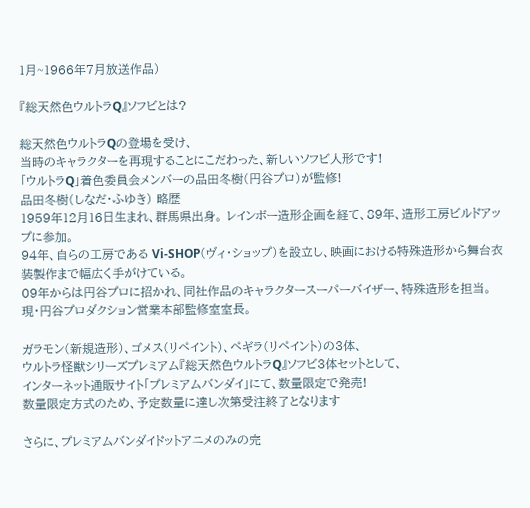1月~1966年7月放送作品)

『総天然色ウルトラQ』ソフビとは?

総天然色ウルトラQの登場を受け、
当時のキャラクターを再現することにこだわった、新しいソフビ人形です!
「ウルトラQ」着色委員会メンバーの品田冬樹(円谷プロ)が監修!
品田冬樹(しなだ・ふゆき) 略歴
1959年12月16日生まれ、群馬県出身。 レインボー造形企画を経て、89年、造形工房ビルドアップに参加。
94年、自らの工房である Vi-SHOP(ヴィ・ショップ)を設立し、映画における特殊造形から舞台衣装製作まで幅広く手がけている。
09年からは円谷プロに招かれ、同社作品のキャラクタースーパーバイザー、特殊造形を担当。
現・円谷プロダクション営業本部監修室室長。

ガラモン(新規造形)、ゴメス(リペイント)、ペギラ(リペイント)の3体、
ウルトラ怪獣シリーズプレミアム『総天然色ウルトラQ』ソフビ3体セットとして、
インターネット通販サイト「プレミアムバンダイ」にて、数量限定で発売!
数量限定方式のため、予定数量に達し次第受注終了となります

さらに、プレミアムバンダイドットアニメのみの完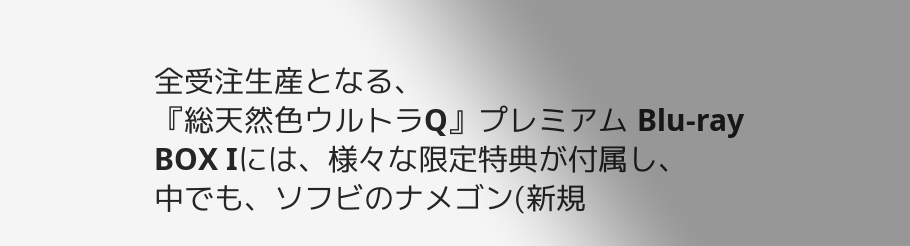全受注生産となる、
『総天然色ウルトラQ』プレミアム Blu-ray BOX Iには、様々な限定特典が付属し、
中でも、ソフビのナメゴン(新規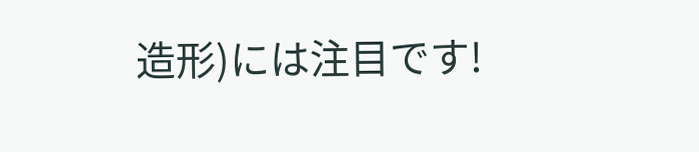造形)には注目です!